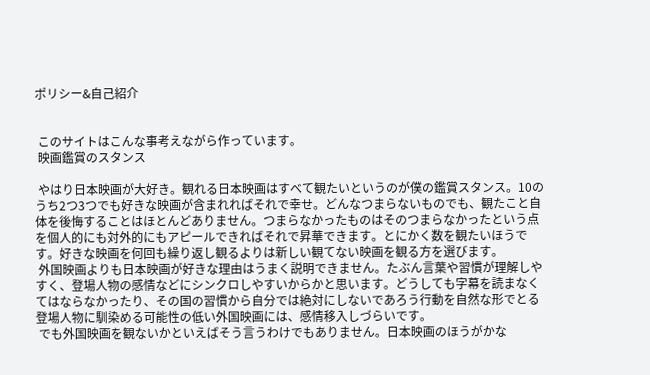ポリシー&自己紹介


 このサイトはこんな事考えながら作っています。
 映画鑑賞のスタンス

 やはり日本映画が大好き。観れる日本映画はすべて観たいというのが僕の鑑賞スタンス。10のうち2つ3つでも好きな映画が含まれればそれで幸せ。どんなつまらないものでも、観たこと自体を後悔することはほとんどありません。つまらなかったものはそのつまらなかったという点を個人的にも対外的にもアピールできればそれで昇華できます。とにかく数を観たいほうです。好きな映画を何回も繰り返し観るよりは新しい観てない映画を観る方を選びます。
 外国映画よりも日本映画が好きな理由はうまく説明できません。たぶん言葉や習慣が理解しやすく、登場人物の感情などにシンクロしやすいからかと思います。どうしても字幕を読まなくてはならなかったり、その国の習慣から自分では絶対にしないであろう行動を自然な形でとる登場人物に馴染める可能性の低い外国映画には、感情移入しづらいです。
 でも外国映画を観ないかといえばそう言うわけでもありません。日本映画のほうがかな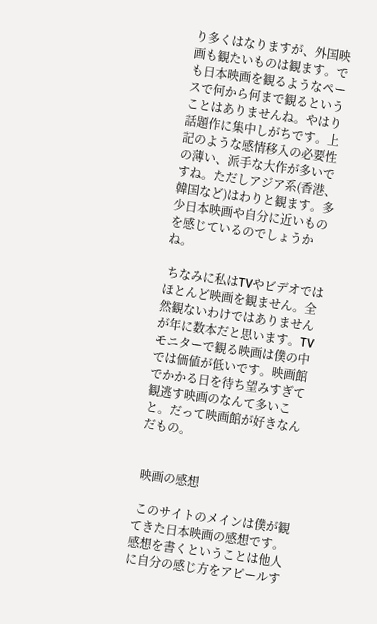り多くはなりますが、外国映画も観たいものは観ます。でも日本映画を観るようなペースで何から何まで観るということはありませんね。やはり話題作に集中しがちです。上記のような感情移入の必要性の薄い、派手な大作が多いですね。ただしアジア系(香港、韓国など)はわりと観ます。多少日本映画や自分に近いものを感じているのでしょうかね。

 ちなみに私はTVやビデオではほとんど映画を観ません。全然観ないわけではありませんが年に数本だと思います。TVモニターで観る映画は僕の中では価値が低いです。映画館でかかる日を待ち望みすぎて観逃す映画のなんて多いこと。だって映画館が好きなんだもの。


 映画の感想

 このサイトのメインは僕が観てきた日本映画の感想です。感想を書くということは他人に自分の感じ方をアピールす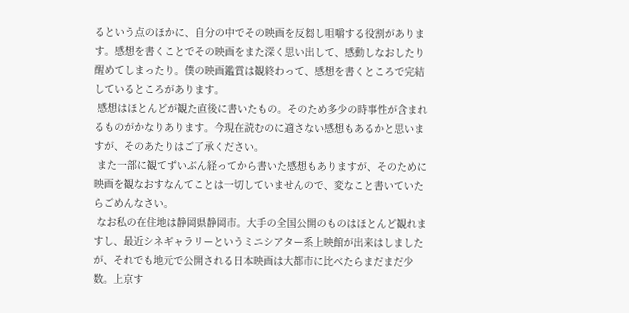るという点のほかに、自分の中でその映画を反芻し咀嚼する役割があります。感想を書くことでその映画をまた深く思い出して、感動しなおしたり醒めてしまったり。僕の映画鑑賞は観終わって、感想を書くところで完結しているところがあります。
 感想はほとんどが観た直後に書いたもの。そのため多少の時事性が含まれるものがかなりあります。今現在読むのに適さない感想もあるかと思いますが、そのあたりはご了承ください。
 また一部に観てずいぶん経ってから書いた感想もありますが、そのために映画を観なおすなんてことは一切していませんので、変なこと書いていたらごめんなさい。
 なお私の在住地は静岡県静岡市。大手の全国公開のものはほとんど観れますし、最近シネギャラリーというミニシアター系上映館が出来はしましたが、それでも地元で公開される日本映画は大都市に比べたらまだまだ少数。上京す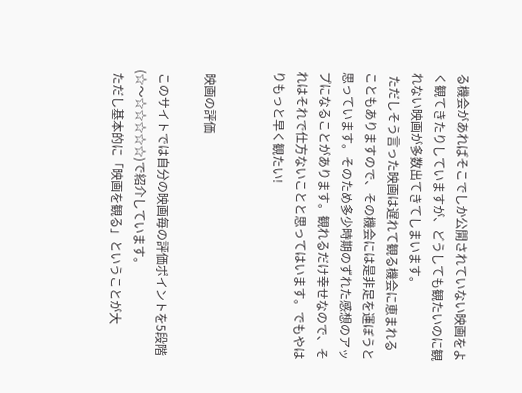る機会があればそこでしか公開されていない映画をよく観てきたりしていますが、どうしても観たいのに観れない映画が多数出てきてしまいます。
 ただしそう言った映画は遅れて観る機会に恵まれることもありますので、その機会には是非足を運ぼうと思っています。そのため多少時期のずれた感想のアップになることがあります。観れるだけ幸せなので、それはそれで仕方ないことと思ってはいます。でもやはりもっと早く観たい!


 映画の評価

 このサイトでは自分の映画毎の評価ポイントを5段階(☆〜☆☆☆☆☆)で紹介しています。
 ただし基本的に「映画を観る」ということが大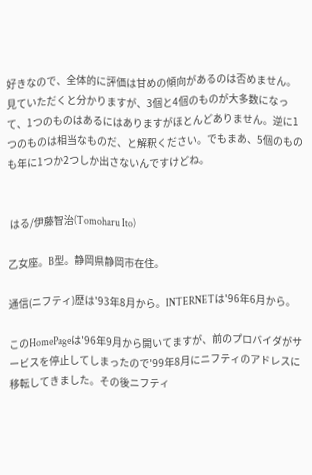好きなので、全体的に評価は甘めの傾向があるのは否めません。見ていただくと分かりますが、3個と4個のものが大多数になって、1つのものはあるにはありますがほとんどありません。逆に1つのものは相当なものだ、と解釈ください。でもまあ、5個のものも年に1つか2つしか出さないんですけどね。


 はる/伊藤智治(Tomoharu Ito)

乙女座。B型。静岡県静岡市在住。

通信(ニフティ)歴は'93年8月から。INTERNETは'96年6月から。

このHomePageは'96年9月から開いてますが、前のプロバイダがサービスを停止してしまったので'99年8月にニフティのアドレスに移転してきました。その後ニフティ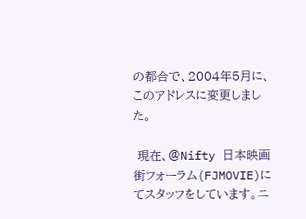の都合で、2004年5月に、このアドレスに変更しました。

 現在、@Nifty 日本映画街フォーラム(FJMOVIE)にてスタッフをしています。ニ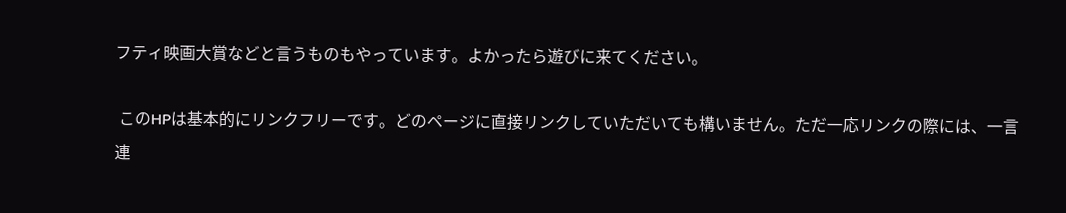フティ映画大賞などと言うものもやっています。よかったら遊びに来てください。

 このHPは基本的にリンクフリーです。どのページに直接リンクしていただいても構いません。ただ一応リンクの際には、一言連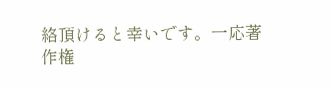絡頂けると幸いです。一応著作権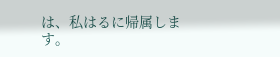は、私はるに帰属します。